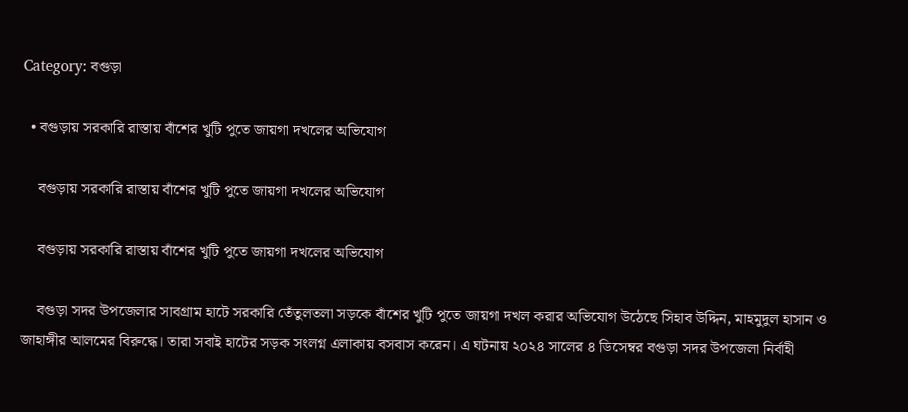Category: বগুড়া

  • বগুড়ায় সরকারি রাস্তায় বাঁশের খুটি পুতে জায়গা দখলের অভিযোগ

    বগুড়ায় সরকারি রাস্তায় বাঁশের খুটি পুতে জায়গা দখলের অভিযোগ

    বগুড়ায় সরকারি রাস্তায় বাঁশের খুটি পুতে জায়গা দখলের অভিযোগ

    বগুড়া সদর উপজেলার সাবগ্রাম হাটে সরকারি তেঁতুলতলা সড়কে বাঁশের খুটি পুতে জায়গা দখল করার অভিযোগ উঠেছে সিহাব উদ্দিন, মাহমুদুল হাসান ও জাহাঙ্গীর আলমের বিরুদ্ধে। তারা সবাই হাটের সড়ক সংলগ্ন এলাকায় বসবাস করেন। এ ঘটনায় ২০২৪ সালের ৪ ডিসেম্বর বগুড়া সদর উপজেলা নির্বাহী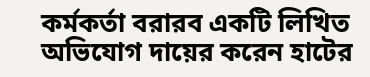কর্মকর্তা বরারব একটি লিখিত অভিযোগ দায়ের করেন হাটের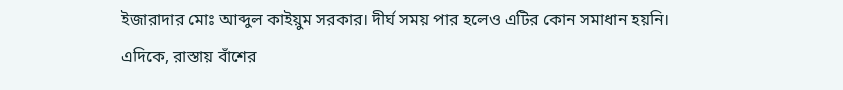ইজারাদার মোঃ আব্দুল কাইয়ুম সরকার। দীর্ঘ সময় পার হলেও এটির কোন সমাধান হয়নি। এদিকে, রাস্তায় বাঁশের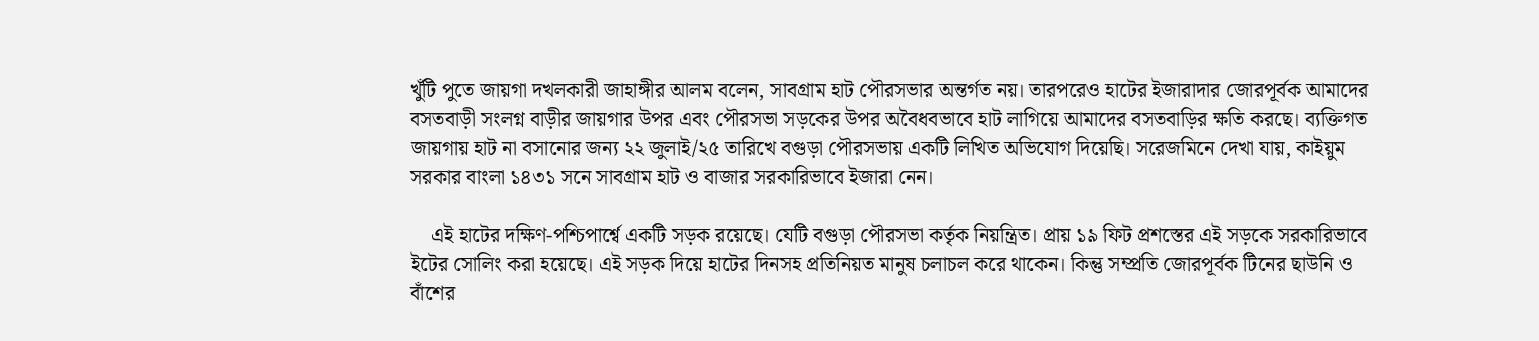খুঁটি পুতে জায়গা দখলকারী জাহাঙ্গীর আলম বলেন, সাবগ্রাম হাট পৌরসভার অন্তর্গত নয়। তারপরেও হাটের ইজারাদার জোরপূর্বক আমাদের বসতবাড়ী সংলগ্ন বাড়ীর জায়গার উপর এবং পৌরসভা সড়কের উপর অবৈধবভাবে হাট লাগিয়ে আমাদের বসতবাড়ির ক্ষতি করছে। ব্যক্তিগত জায়গায় হাট না বসানোর জন্য ২২ জুলাই/২৫ তারিখে বগুড়া পৌরসভায় একটি লিখিত অভিযোগ দিয়েছি। সরেজমিনে দেখা যায়, কাইয়ুম সরকার বাংলা ১৪৩১ সনে সাবগ্রাম হাট ও বাজার সরকারিভাবে ইজারা নেন।

    এই হাটের দক্ষিণ-পশ্চিপার্শ্বে একটি সড়ক রয়েছে। যেটি বগুড়া পৌরসভা কর্তৃক নিয়ন্ত্রিত। প্রায় ১৯ ফিট প্রশস্তের এই সড়কে সরকারিভাবে ইটের সোলিং করা হয়েছে। এই সড়ক দিয়ে হাটের দিনসহ প্রতিনিয়ত মানুষ চলাচল করে থাকেন। কিন্তু সম্প্রতি জোরপূর্বক টিনের ছাউনি ও বাঁশের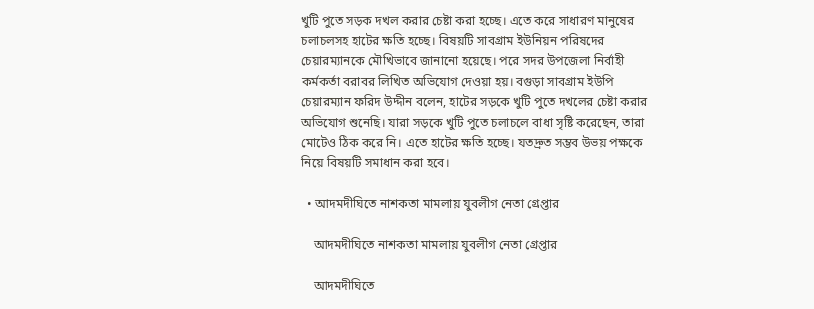খুটি পুতে সড়ক দখল করার চেষ্টা করা হচ্ছে। এতে করে সাধারণ মানুষের চলাচলসহ হাটের ক্ষতি হচ্ছে। বিষয়টি সাবগ্রাম ইউনিয়ন পরিষদের চেয়ারম্যানকে মৌখিভাবে জানানো হয়েছে। পরে সদর উপজেলা নির্বাহী কর্মকর্তা বরাবর লিখিত অভিযোগ দেওয়া হয়। বগুড়া সাবগ্রাম ইউপি চেয়ারম্যান ফরিদ উদ্দীন বলেন, হাটের সড়কে খুটি পুতে দখলের চেষ্টা করার অভিযোগ শুনেছি। যারা সড়কে খুটি পুতে চলাচলে বাধা সৃষ্টি করেছেন, তারা মোটেও ঠিক করে নি। এতে হাটের ক্ষতি হচ্ছে। যতদ্রুত সম্ভব উভয় পক্ষকে নিয়ে বিষয়টি সমাধান করা হবে।

  • আদমদীঘিতে নাশকতা মামলায় যুবলীগ নেতা গ্রেপ্তার

    আদমদীঘিতে নাশকতা মামলায় যুবলীগ নেতা গ্রেপ্তার

    আদমদীঘিতে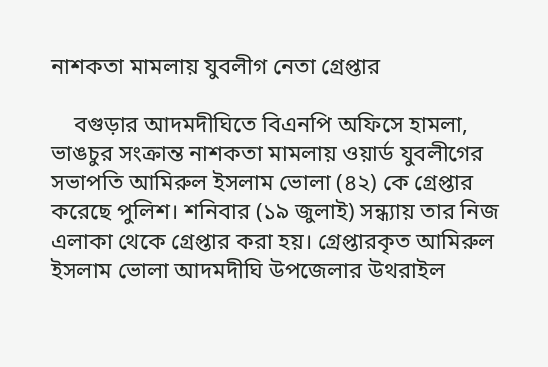নাশকতা মামলায় যুবলীগ নেতা গ্রেপ্তার

    বগুড়ার আদমদীঘিতে বিএনপি অফিসে হামলা, ভাঙচুর সংক্রান্ত নাশকতা মামলায় ওয়ার্ড যুবলীগের সভাপতি আমিরুল ইসলাম ভোলা (৪২) কে গ্রেপ্তার করেছে পুলিশ। শনিবার (১৯ জুলাই) সন্ধ্যায় তার নিজ এলাকা থেকে গ্রেপ্তার করা হয়। গ্রেপ্তারকৃত আমিরুল ইসলাম ভোলা আদমদীঘি উপজেলার উথরাইল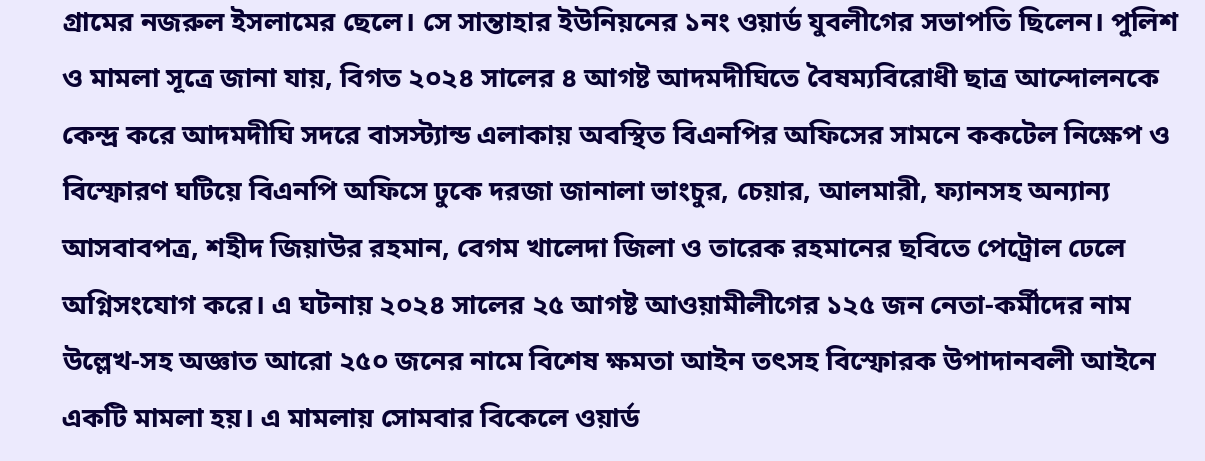গ্রামের নজরুল ইসলামের ছেলে। সে সান্তাহার ইউনিয়নের ১নং ওয়ার্ড যুবলীগের সভাপতি ছিলেন। পুলিশ ও মামলা সূত্রে জানা যায়, বিগত ২০২৪ সালের ৪ আগষ্ট আদমদীঘিতে বৈষম্যবিরোধী ছাত্র আন্দোলনকে কেন্দ্র করে আদমদীঘি সদরে বাসস্ট্যান্ড এলাকায় অবস্থিত বিএনপির অফিসের সামনে ককটেল নিক্ষেপ ও বিস্ফোরণ ঘটিয়ে বিএনপি অফিসে ঢুকে দরজা জানালা ভাংচুর, চেয়ার, আলমারী, ফ্যানসহ অন্যান্য আসবাবপত্র, শহীদ জিয়াউর রহমান, বেগম খালেদা জিলা ও তারেক রহমানের ছবিতে পেট্রোল ঢেলে অগ্নিসংযোগ করে। এ ঘটনায় ২০২৪ সালের ২৫ আগষ্ট আওয়ামীলীগের ১২৫ জন নেতা-কর্মীদের নাম উল্লেখ-সহ অজ্ঞাত আরো ২৫০ জনের নামে বিশেষ ক্ষমতা আইন তৎসহ বিস্ফোরক উপাদানবলী আইনে একটি মামলা হয়। এ মামলায় সোমবার বিকেলে ওয়ার্ড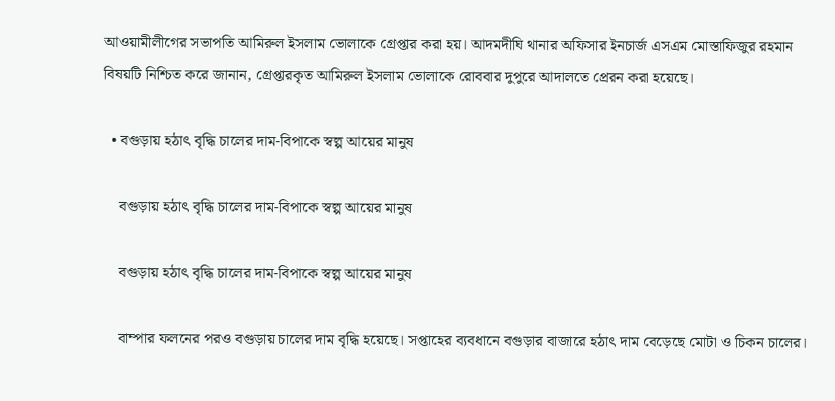আওয়ামীলীগের সভাপতি আমিরুল ইসলাম ভোলাকে গ্রেপ্তার করা হয়। আদমদীঘি থানার অফিসার ইনচার্জ এসএম মোস্তাফিজুর রহমান বিষয়টি নিশ্চিত করে জানান, গ্রেপ্তারকৃত আমিরুল ইসলাম ভোলাকে রোববার দুপুরে আদালতে প্রেরন করা হয়েছে।

  • বগুড়ায় হঠাৎ বৃদ্ধি চালের দাম-বিপাকে স্বল্প আয়ের মানুষ

    বগুড়ায় হঠাৎ বৃদ্ধি চালের দাম-বিপাকে স্বল্প আয়ের মানুষ

    বগুড়ায় হঠাৎ বৃদ্ধি চালের দাম-বিপাকে স্বল্প আয়ের মানুষ

    বাম্পার ফলনের পরও বগুড়ায় চালের দাম বৃদ্ধি হয়েছে। সপ্তাহের ব্যবধানে বগুড়ার বাজারে হঠাৎ দাম বেড়েছে মোটা ও চিকন চালের।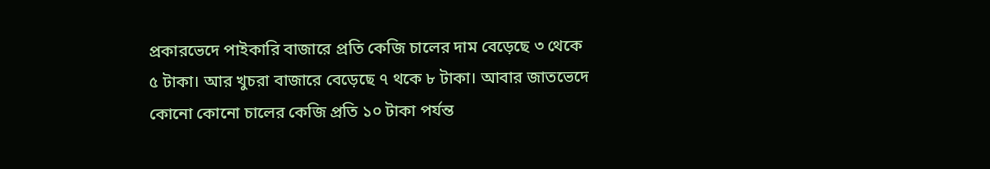প্রকারভেদে পাইকারি বাজারে প্রতি কেজি চালের দাম বেড়েছে ৩ থেকে ৫ টাকা। আর খুচরা বাজারে বেড়েছে ৭ থকে ৮ টাকা। আবার জাতভেদে কোনো কোনো চালের কেজি প্রতি ১০ টাকা পর্যন্ত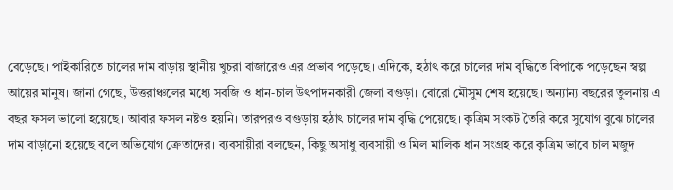বেড়েছে। পাইকারিতে চালের দাম বাড়ায় স্থানীয় খুচরা বাজারেও এর প্রভাব পড়েছে। এদিকে, হঠাৎ করে চালের দাম বৃদ্ধিতে বিপাকে পড়েছেন স্বল্প আয়ের মানুষ। জানা গেছে, উত্তরাঞ্চলের মধ্যে সবজি ও ধান-চাল উৎপাদনকারী জেলা বগুড়া। বোরো মৌসুম শেষ হয়েছে। অন্যান্য বছরের তুলনায় এ বছর ফসল ভালো হয়েছে। আবার ফসল নষ্টও হয়নি। তারপরও বগুড়ায় হঠাৎ চালের দাম বৃদ্ধি পেয়েছে। কৃত্রিম সংকট তৈরি করে সুযোগ বুঝে চালের দাম বাড়ানো হয়েছে বলে অভিযোগ ক্রেতাদের। ব্যবসায়ীরা বলছেন, কিছু অসাধু ব্যবসায়ী ও মিল মালিক ধান সংগ্রহ করে কৃত্রিম ভাবে চাল মজুদ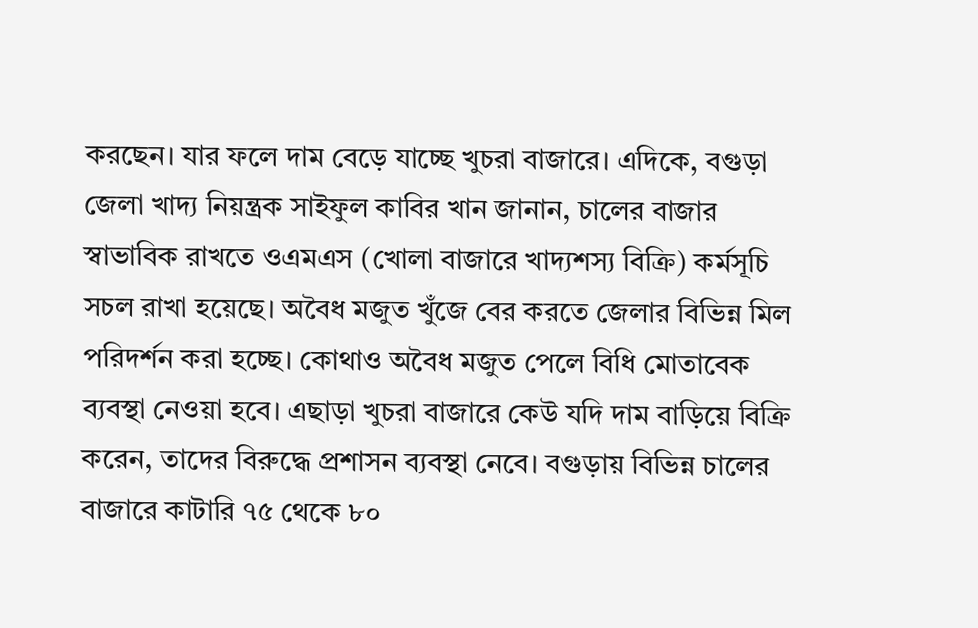করছেন। যার ফলে দাম বেড়ে যাচ্ছে খুচরা বাজারে। এদিকে, বগুড়া জেলা খাদ্য নিয়ন্ত্রক সাইফুল কাবির খান জানান, চালের বাজার স্বাভাবিক রাখতে ওএমএস (খোলা বাজারে খাদ্যশস্য বিক্রি) কর্মসূচি সচল রাখা হয়েছে। অবৈধ মজুত খুঁজে বের করতে জেলার বিভিন্ন মিল পরিদর্শন করা হচ্ছে। কোথাও অবৈধ মজুত পেলে বিধি মোতাবেক ব্যবস্থা নেওয়া হবে। এছাড়া খুচরা বাজারে কেউ যদি দাম বাড়িয়ে বিক্রি করেন, তাদের বিরুদ্ধে প্রশাসন ব্যবস্থা নেবে। বগুড়ায় বিভিন্ন চালের বাজারে কাটারি ৭৫ থেকে ৮০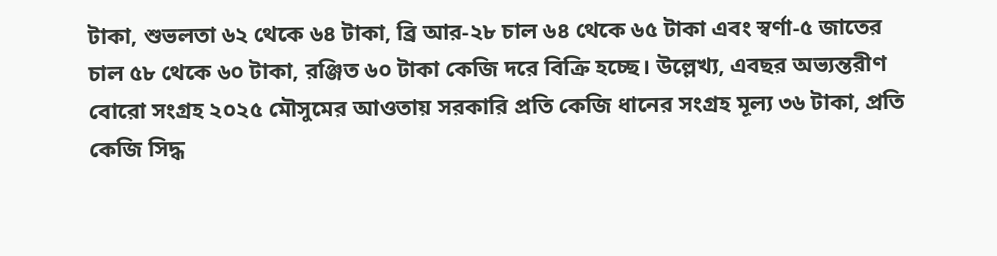টাকা, শুভলতা ৬২ থেকে ৬৪ টাকা, ব্রি আর-২৮ চাল ৬৪ থেকে ৬৫ টাকা এবং স্বর্ণা-৫ জাতের চাল ৫৮ থেকে ৬০ টাকা, রঞ্জিত ৬০ টাকা কেজি দরে বিক্রি হচ্ছে। উল্লেখ্য, এবছর অভ্যন্তরীণ বোরো সংগ্রহ ২০২৫ মৌসুমের আওতায় সরকারি প্রতি কেজি ধানের সংগ্রহ মূল্য ৩৬ টাকা, প্রতি কেজি সিদ্ধ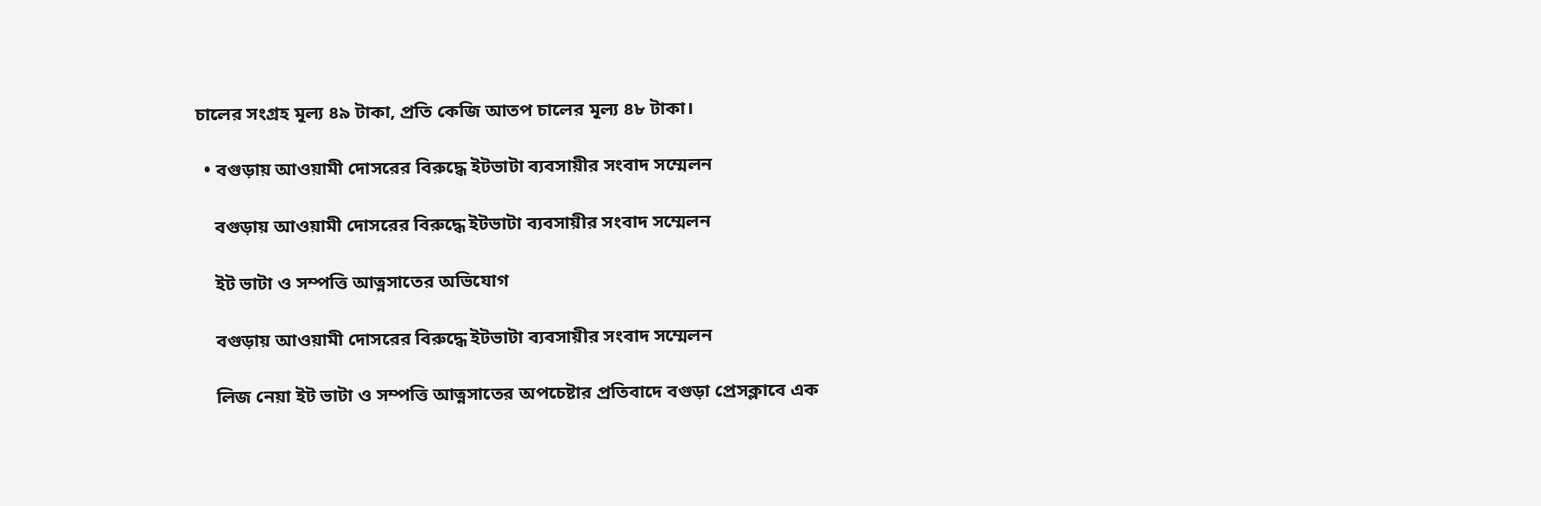চালের সংগ্রহ মূল্য ৪৯ টাকা, প্রতি কেজি আতপ চালের মূল্য ৪৮ টাকা।

  • বগুড়ায় আওয়ামী দোসরের বিরুদ্ধে ইটভাটা ব্যবসায়ীর সংবাদ সম্মেলন

    বগুড়ায় আওয়ামী দোসরের বিরুদ্ধে ইটভাটা ব্যবসায়ীর সংবাদ সম্মেলন

    ইট ভাটা ও সম্পত্তি আত্নসাতের অভিযোগ

    বগুড়ায় আওয়ামী দোসরের বিরুদ্ধে ইটভাটা ব্যবসায়ীর সংবাদ সম্মেলন

    লিজ নেয়া ইট ভাটা ও সম্পত্তি আত্নসাতের অপচেষ্টার প্রতিবাদে বগুড়া প্রেসক্লাবে এক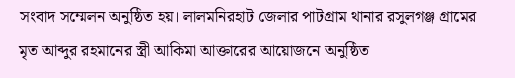সংবাদ সম্মেলন অনুষ্ঠিত হয়। লালমনিরহাট জেলার পাটগ্রাম থানার রসুলগঞ্জ গ্রামের মৃত আব্দুর রহমানের স্ত্রী আকিমা আক্তারের আয়োজনে অনুষ্ঠিত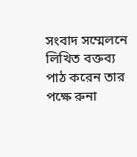সংবাদ সম্মেলনে লিখিত বক্তব্য পাঠ করেন তার পক্ষে রুনা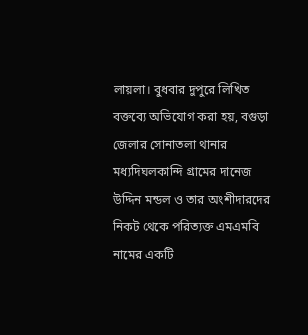লায়লা। বুধবার দুপুরে লিখিত বক্তব্যে অভিযোগ করা হয়, বগুড়া জেলার সোনাতলা থানার মধ্যদিঘলকান্দি গ্রামের দানেজ উদ্দিন মন্ডল ও তার অংশীদারদের নিকট থেকে পরিত্যক্ত এমএমবি নামের একটি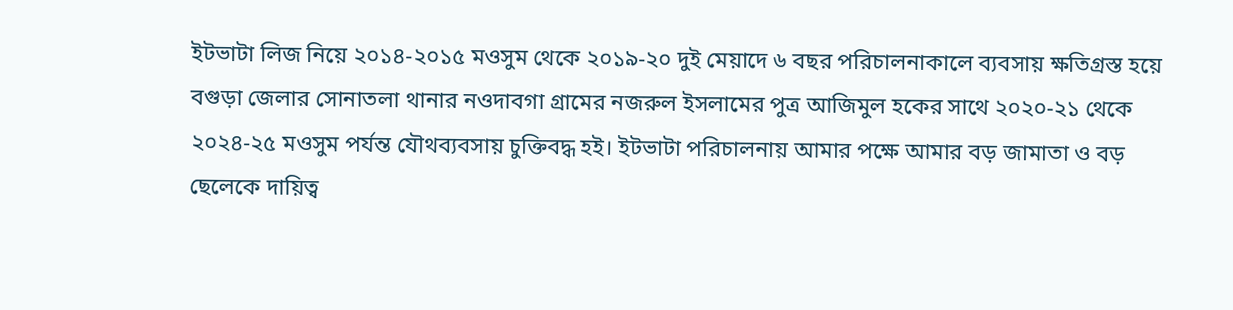ইটভাটা লিজ নিয়ে ২০১৪-২০১৫ মওসুম থেকে ২০১৯-২০ দুই মেয়াদে ৬ বছর পরিচালনাকালে ব্যবসায় ক্ষতিগ্রস্ত হয়ে বগুড়া জেলার সোনাতলা থানার নওদাবগা গ্রামের নজরুল ইসলামের পুত্র আজিমুল হকের সাথে ২০২০-২১ থেকে ২০২৪-২৫ মওসুম পর্যন্ত যৌথব্যবসায় চুক্তিবদ্ধ হই। ইটভাটা পরিচালনায় আমার পক্ষে আমার বড় জামাতা ও বড় ছেলেকে দায়িত্ব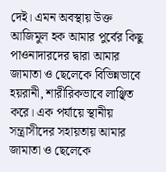দেই। এমন অবস্থায় উক্ত আজিমুল হক আমার পুর্বের কিছু পাওনাদারদের দ্বারা আমার জামাতা ও ছেলেকে বিভিন্নভাবে হয়রানী, শারীরিকভাবে লাঞ্ছিত করে। এক পর্যায়ে স্থানীয় সন্ত্রাসীদের সহায়তায় আমার জামাতা ও ছেলেকে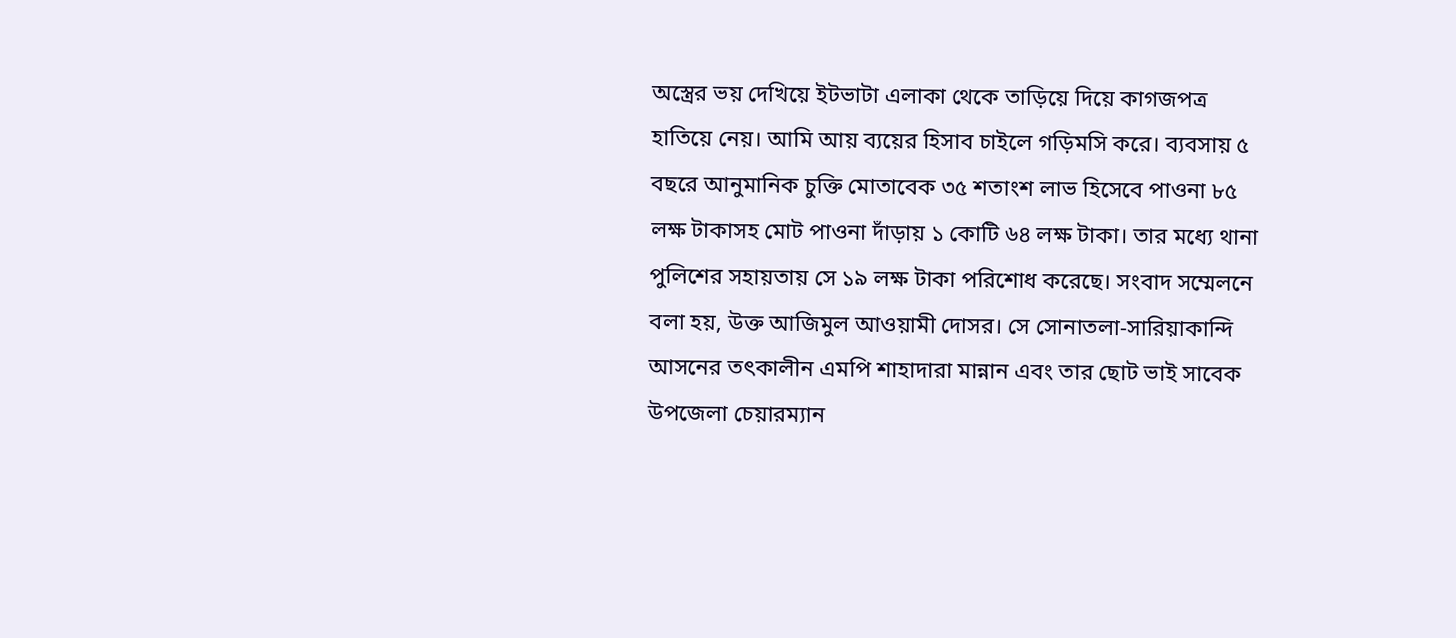অস্ত্রের ভয় দেখিয়ে ইটভাটা এলাকা থেকে তাড়িয়ে দিয়ে কাগজপত্র হাতিয়ে নেয়। আমি আয় ব্যয়ের হিসাব চাইলে গড়িমসি করে। ব্যবসায় ৫ বছরে আনুমানিক চুক্তি মোতাবেক ৩৫ শতাংশ লাভ হিসেবে পাওনা ৮৫ লক্ষ টাকাসহ মোট পাওনা দাঁড়ায় ১ কোটি ৬৪ লক্ষ টাকা। তার মধ্যে থানা পুলিশের সহায়তায় সে ১৯ লক্ষ টাকা পরিশোধ করেছে। সংবাদ সম্মেলনে বলা হয়, উক্ত আজিমুল আওয়ামী দোসর। সে সোনাতলা-সারিয়াকান্দি আসনের তৎকালীন এমপি শাহাদারা মান্নান এবং তার ছোট ভাই সাবেক উপজেলা চেয়ারম্যান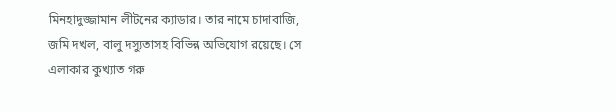মিনহাদুজ্জামান লীটনের ক্যাডার। তার নামে চাদাবাজি, জমি দখল, বালু দস্যুতাসহ বিভিন্ন অভিযোগ রয়েছে। সে এলাকার কুখ্যাত গরু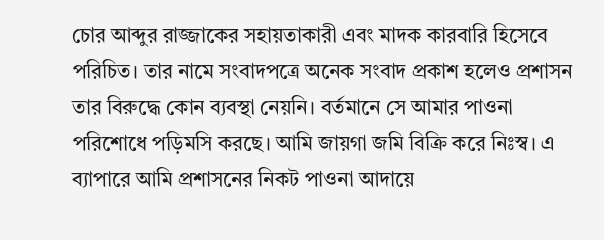চোর আব্দুর রাজ্জাকের সহায়তাকারী এবং মাদক কারবারি হিসেবে পরিচিত। তার নামে সংবাদপত্রে অনেক সংবাদ প্রকাশ হলেও প্রশাসন তার বিরুদ্ধে কোন ব্যবস্থা নেয়নি। বর্তমানে সে আমার পাওনা পরিশোধে পড়িমসি করছে। আমি জায়গা জমি বিক্রি করে নিঃস্ব। এ ব্যাপারে আমি প্রশাসনের নিকট পাওনা আদায়ে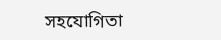সহযোগিতা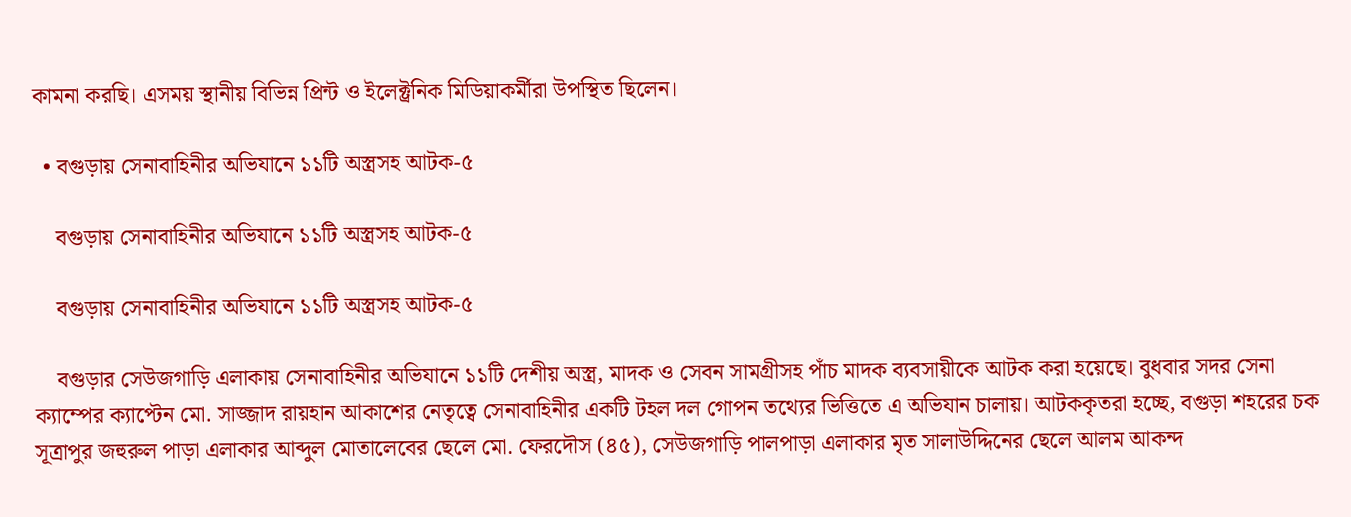কামনা করছি। এসময় স্থানীয় বিভিন্ন প্রিন্ট ও ইলেক্ট্রনিক মিডিয়াকর্মীরা উপস্থিত ছিলেন।

  • বগুড়ায় সেনাবাহিনীর অভিযানে ১১টি অস্ত্রসহ আটক-৫

    বগুড়ায় সেনাবাহিনীর অভিযানে ১১টি অস্ত্রসহ আটক-৫

    বগুড়ায় সেনাবাহিনীর অভিযানে ১১টি অস্ত্রসহ আটক-৫

    বগুড়ার সেউজগাড়ি এলাকায় সেনাবাহিনীর অভিযানে ১১টি দেশীয় অস্ত্র, মাদক ও সেবন সামগ্রীসহ পাঁচ মাদক ব্যবসায়ীকে আটক করা হয়েছে। বুধবার সদর সেনা ক্যাম্পের ক্যাপ্টেন মো. সাজ্জাদ রায়হান আকাশের নেতৃত্বে সেনাবাহিনীর একটি টহল দল গোপন তথ্যের ভিত্তিতে এ অভিযান চালায়। আটককৃতরা হচ্ছে, বগুড়া শহরের চক সূত্রাপুর জহুরুল পাড়া এলাকার আব্দুল মোতালেবের ছেলে মো. ফেরদৌস (৪৫), সেউজগাড়ি পালপাড়া এলাকার মৃত সালাউদ্দিনের ছেলে আলম আকন্দ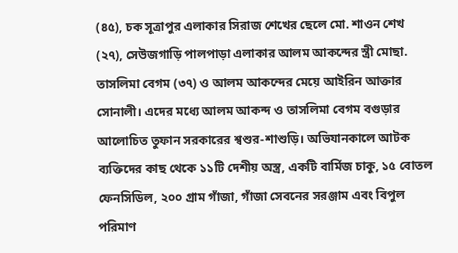(৪৫), চক সূত্রাপুর এলাকার সিরাজ শেখের ছেলে মো. শাওন শেখ (২৭), সেউজগাড়ি পালপাড়া এলাকার আলম আকন্দের স্ত্রী মোছা. তাসলিমা বেগম (৩৭) ও আলম আকন্দের মেয়ে আইরিন আক্তার সোনালী। এদের মধ্যে আলম আকন্দ ও তাসলিমা বেগম বগুড়ার আলোচিত তুফান সরকারের শ্বশুর-শাশুড়ি। অভিযানকালে আটক ব্যক্তিদের কাছ থেকে ১১টি দেশীয় অস্ত্র, একটি বার্মিজ চাকু, ১৫ বোতল ফেনসিডিল, ২০০ গ্রাম গাঁজা, গাঁজা সেবনের সরঞ্জাম এবং বিপুল পরিমাণ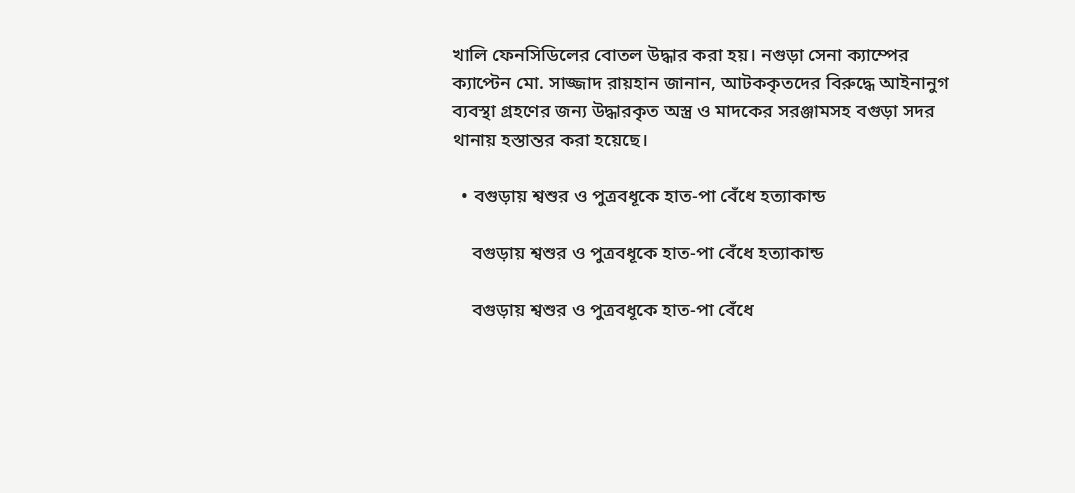খালি ফেনসিডিলের বোতল উদ্ধার করা হয়। নগুড়া সেনা ক্যাম্পের ক্যাপ্টেন মো. সাজ্জাদ রায়হান জানান, আটককৃতদের বিরুদ্ধে আইনানুগ ব্যবস্থা গ্রহণের জন্য উদ্ধারকৃত অস্ত্র ও মাদকের সরঞ্জামসহ বগুড়া সদর থানায় হস্তান্তর করা হয়েছে।

  • বগুড়ায় শ্বশুর ও পুত্রবধূকে হাত-পা বেঁধে হত্যাকান্ড

    বগুড়ায় শ্বশুর ও পুত্রবধূকে হাত-পা বেঁধে হত্যাকান্ড

    বগুড়ায় শ্বশুর ও পুত্রবধূকে হাত-পা বেঁধে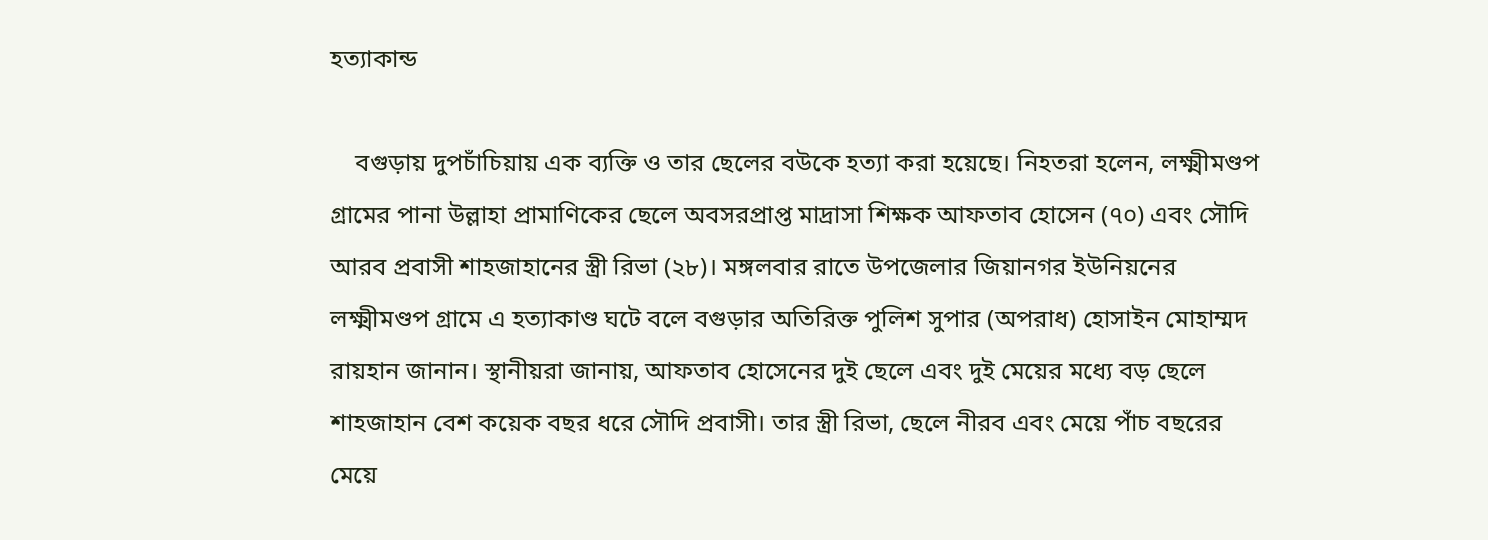হত্যাকান্ড

    বগুড়ায় দুপচাঁচিয়ায় এক ব্যক্তি ও তার ছেলের বউকে হত্যা করা হয়েছে। নিহতরা হলেন, লক্ষ্মীমণ্ডপ গ্রামের পানা উল্লাহা প্রামাণিকের ছেলে অবসরপ্রাপ্ত মাদ্রাসা শিক্ষক আফতাব হোসেন (৭০) এবং সৌদি আরব প্রবাসী শাহজাহানের স্ত্রী রিভা (২৮)। মঙ্গলবার রাতে উপজেলার জিয়ানগর ইউনিয়নের লক্ষ্মীমণ্ডপ গ্রামে এ হত্যাকাণ্ড ঘটে বলে বগুড়ার অতিরিক্ত পুলিশ সুপার (অপরাধ) হোসাইন মোহাম্মদ রায়হান জানান। স্থানীয়রা জানায়, আফতাব হোসেনের দুই ছেলে এবং দুই মেয়ের মধ্যে বড় ছেলে শাহজাহান বেশ কয়েক বছর ধরে সৌদি প্রবাসী। তার স্ত্রী রিভা, ছেলে নীরব এবং মেয়ে পাঁচ বছরের মেয়ে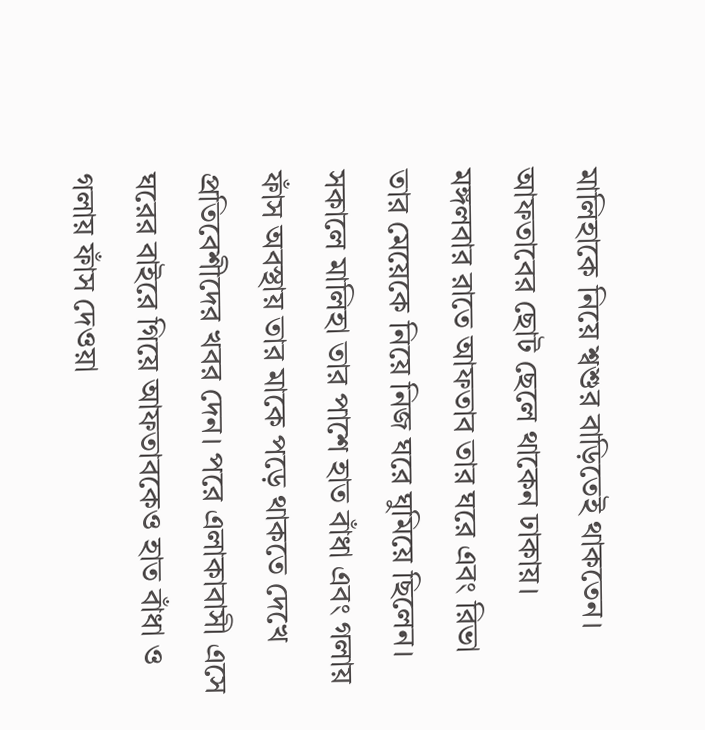মালিহাকে নিয়ে শ্বশুর বাড়িতেই থাকতেন। আফতাবের ছোট ছেলে থাকেন ঢাকায়। মঙ্গলবার রাতে আফতাব তার ঘরে এবং রিভা তার মেয়েকে নিয়ে নিজ ঘরে ঘুমিয়ে ছিলেন। সকালে মালিহা তার পাশে হাত বাঁধা এবং গলায় ফাঁস অবস্থায় তার মাকে পড়ে থাকতে দেখে প্রতিবেশীদের খবর দেন। পরে এলাকাবাসী এসে ঘরের বাইরে গিয়ে আফতাবকেও হাত বাঁধা ও গলায় ফাঁস দেওয়া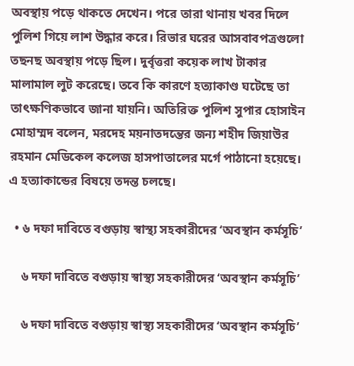অবস্থায় পড়ে থাকতে দেখেন। পরে তারা থানায় খবর দিলে পুলিশ গিয়ে লাশ উদ্ধার করে। রিভার ঘরের আসবাবপত্রগুলো তছনছ অবস্থায় পড়ে ছিল। দুর্বৃত্তরা কয়েক লাখ টাকার মালামাল লুট করেছে। তবে কি কারণে হত্যাকাণ্ড ঘটেছে তা তাৎক্ষণিকভাবে জানা যায়নি। অতিরিক্ত পুলিশ সুপার হোসাইন মোহাম্মদ বলেন, মরদেহ ময়নাতদন্তের জন্য শহীদ জিয়াউর রহমান মেডিকেল কলেজ হাসপাতালের মর্গে পাঠানো হয়েছে। এ হত্যাকান্ডের বিষয়ে তদন্ত চলছে।

  • ৬ দফা দাবিতে বগুড়ায় স্বাস্থ্য সহকারীদের ‘অবস্থান কর্মসূচি’

    ৬ দফা দাবিতে বগুড়ায় স্বাস্থ্য সহকারীদের ‘অবস্থান কর্মসূচি’

    ৬ দফা দাবিতে বগুড়ায় স্বাস্থ্য সহকারীদের ‘অবস্থান কর্মসূচি’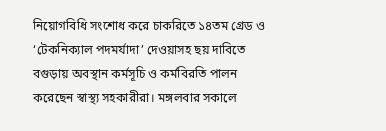নিয়োগবিধি সংশোধ করে চাকরিতে ১৪তম গ্রেড ও ‘টেকনিক্যাল পদমর্যাদা’ দেওয়াসহ ছয় দাবিতে বগুড়ায় অবস্থান কর্মসূচি ও কর্মবিরতি পালন করেছেন স্বাস্থ্য সহকারীরা। মঙ্গলবার সকালে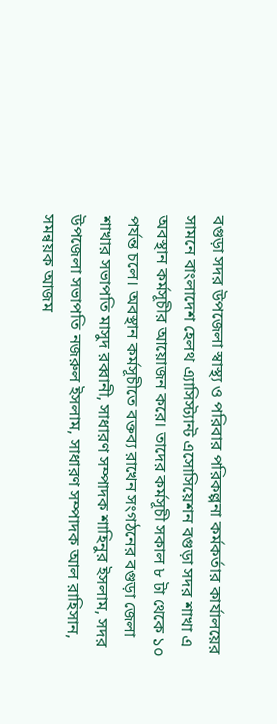বগুড়া সদর উপজেলা স্বাস্থ্য ও পরিবার পরিকল্পনা কর্মকর্তার কার্যালয়ের সামনে বাংলাদেশ হেলথ এ্যাসিস্ট্যান্ট এসোসিয়েশন বগুড়া সদর শাখা এ অবস্থান কর্মসূচীর আয়োজন করে। তাদের কর্মসূচী সকাল ৮ টা থেকে ১০ পর্যন্ত চলে। অবস্থান কর্মসূচীতে বক্তব্য রাখেন সংগঠনের বগুড়া জেলা শাখার সভাপতি মাসুদ রব্বানী, সাধারণ সম্পাদক শাহিনুর ইসলাম, সদর উপজেলা সভাপতি নজরুল ইসলাম, সাধারণ সম্পাদক আল রাহিসান, সমন্বয়ক আজম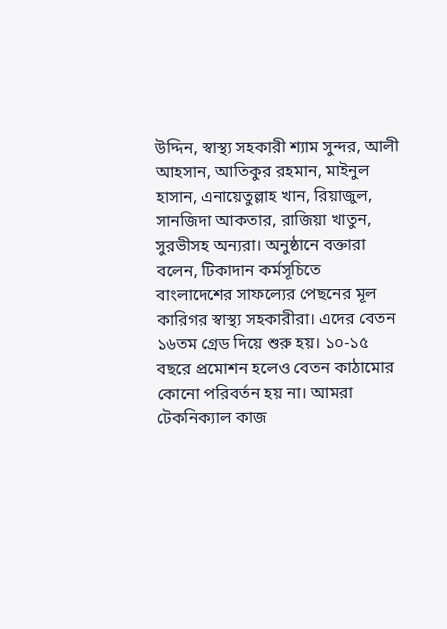উদ্দিন, স্বাস্থ্য সহকারী শ্যাম সুন্দর, আলী আহসান, আতিকুর রহমান, মাইনুল হাসান, এনায়েতুল্লাহ খান, রিয়াজুল, সানজিদা আকতার, রাজিয়া খাতুন, সুরভীসহ অন্যরা। অনুষ্ঠানে বক্তারা বলেন, টিকাদান কর্মসূচিতে বাংলাদেশের সাফল্যের পেছনের মূল কারিগর স্বাস্থ্য সহকারীরা। এদের বেতন ১৬তম গ্রেড দিয়ে শুরু হয়। ১০-১৫ বছরে প্রমোশন হলেও বেতন কাঠামোর কোনো পরিবর্তন হয় না। আমরা টেকনিক্যাল কাজ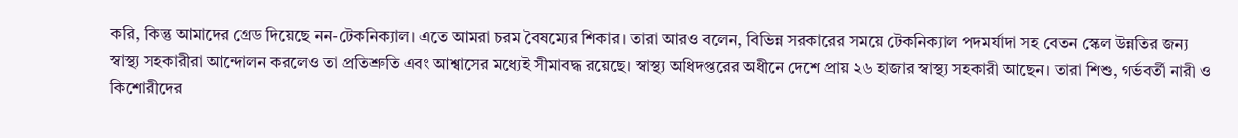করি, কিন্তু আমাদের গ্রেড দিয়েছে নন-টেকনিক্যাল। এতে আমরা চরম বৈষম্যের শিকার। তারা আরও বলেন, বিভিন্ন সরকারের সময়ে টেকনিক্যাল পদমর্যাদা সহ বেতন স্কেল উন্নতির জন্য স্বাস্থ্য সহকারীরা আন্দোলন করলেও তা প্রতিশ্রুতি এবং আশ্বাসের মধ্যেই সীমাবদ্ধ রয়েছে। স্বাস্থ্য অধিদপ্তরের অধীনে দেশে প্রায় ২৬ হাজার স্বাস্থ্য সহকারী আছেন। তারা শিশু, গর্ভবর্তী নারী ও কিশোরীদের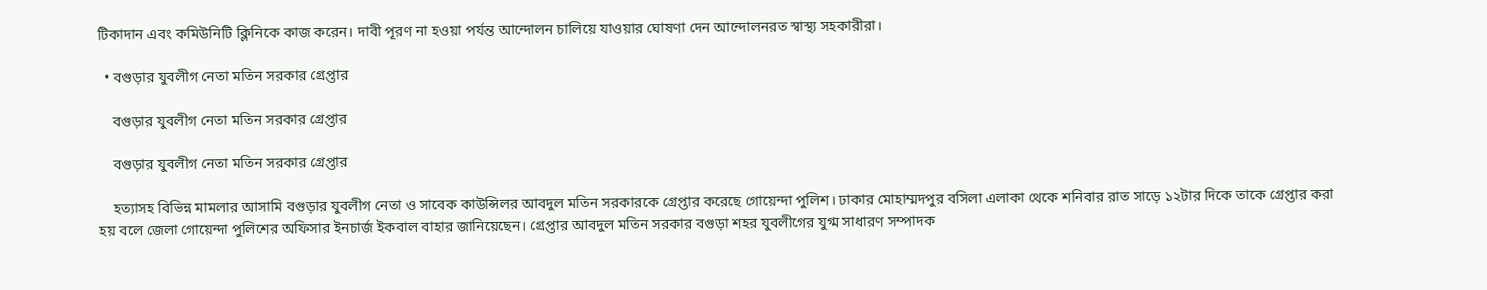টিকাদান এবং কমিউনিটি ক্লিনিকে কাজ করেন। দাবী পূরণ না হওয়া পর্যন্ত আন্দোলন চালিয়ে যাওয়ার ঘোষণা দেন আন্দোলনরত স্বাস্থ্য সহকারীরা।

  • বগুড়ার যুবলীগ নেতা মতিন সরকার গ্রেপ্তার

    বগুড়ার যুবলীগ নেতা মতিন সরকার গ্রেপ্তার

    বগুড়ার যুবলীগ নেতা মতিন সরকার গ্রেপ্তার

    হত্যাসহ বিভিন্ন মামলার আসামি বগুড়ার যুবলীগ নেতা ও সাবেক কাউন্সিলর আবদুল মতিন সরকারকে গ্রেপ্তার করেছে গোয়েন্দা পুলিশ। ঢাকার মোহাম্মদপুর বসিলা এলাকা থেকে শনিবার রাত সাড়ে ১২টার দিকে তাকে গ্রেপ্তার করা হয় বলে জেলা গোয়েন্দা পুলিশের অফিসার ইনচার্জ ইকবাল বাহার জানিয়েছেন। গ্রেপ্তার আবদুল মতিন সরকার বগুড়া শহর যুবলীগের যুগ্ম সাধারণ সম্পাদক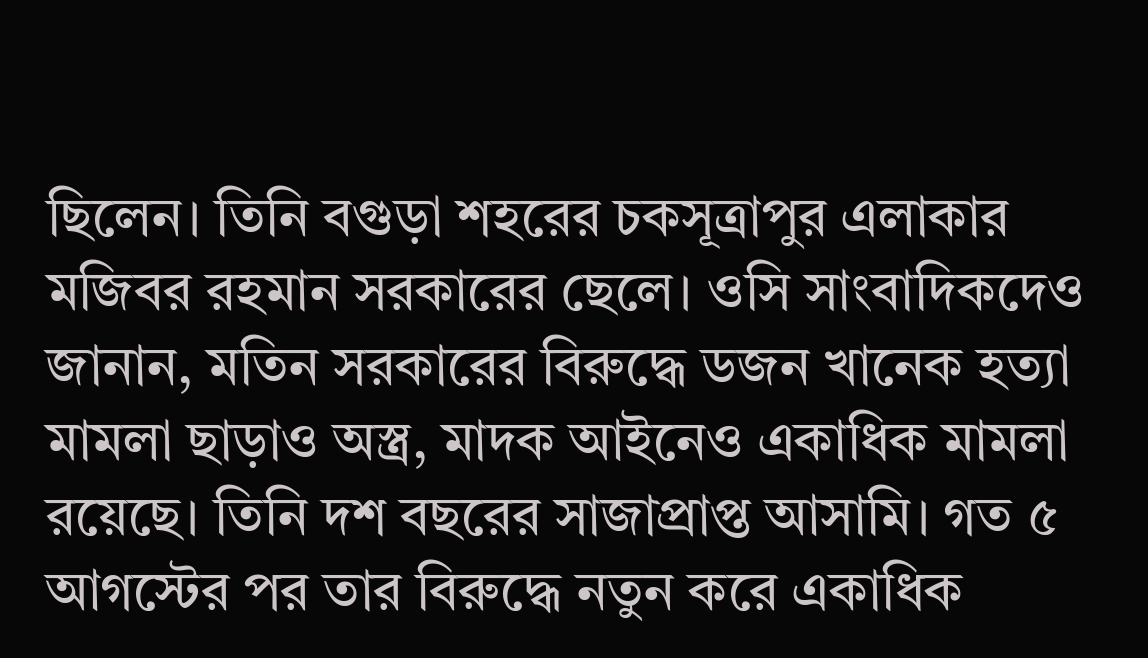ছিলেন। তিনি বগুড়া শহরের চকসূত্রাপুর এলাকার মজিবর রহমান সরকারের ছেলে। ওসি সাংবাদিকদেও জানান, মতিন সরকারের বিরুদ্ধে ডজন খানেক হত্যা মামলা ছাড়াও অস্ত্র, মাদক আইনেও একাধিক মামলা রয়েছে। তিনি দশ বছরের সাজাপ্রাপ্ত আসামি। গত ৫ আগস্টের পর তার বিরুদ্ধে নতুন করে একাধিক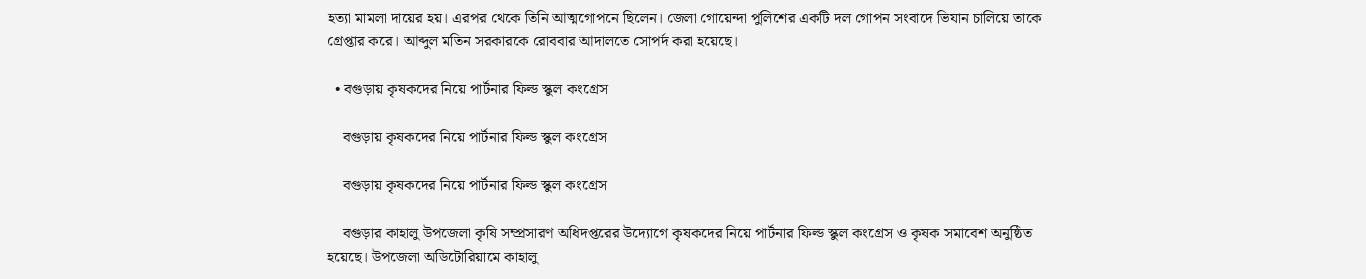হত্যা মামলা দায়ের হয়। এরপর থেকে তিনি আত্মগোপনে ছিলেন। জেলা গোয়েন্দা পুলিশের একটি দল গোপন সংবাদে ভিযান চালিয়ে তাকে গ্রেপ্তার করে। আব্দুল মতিন সরকারকে রোববার আদালতে সোপর্দ করা হয়েছে।

  • বগুড়ায় কৃষকদের নিয়ে পার্টনার ফিল্ড স্কুল কংগ্রেস

    বগুড়ায় কৃষকদের নিয়ে পার্টনার ফিল্ড স্কুল কংগ্রেস

    বগুড়ায় কৃষকদের নিয়ে পার্টনার ফিল্ড স্কুল কংগ্রেস

    বগুড়ার কাহালু উপজেলা কৃষি সম্প্রসারণ অধিদপ্তরের উদ্যোগে কৃষকদের নিয়ে পার্টনার ফিল্ড স্কুল কংগ্রেস ও কৃষক সমাবেশ অনুষ্ঠিত হয়েছে। উপজেলা অডিটোরিয়ামে কাহালু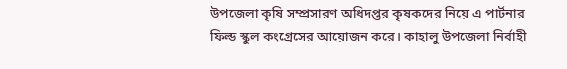উপজেলা কৃষি সম্প্রসারণ অধিদপ্তর কৃষকদের নিয়ে এ পার্টনার ফিল্ড স্কুল কংগ্রেসের আয়োজন করে। কাহালু উপজেলা নির্বাহী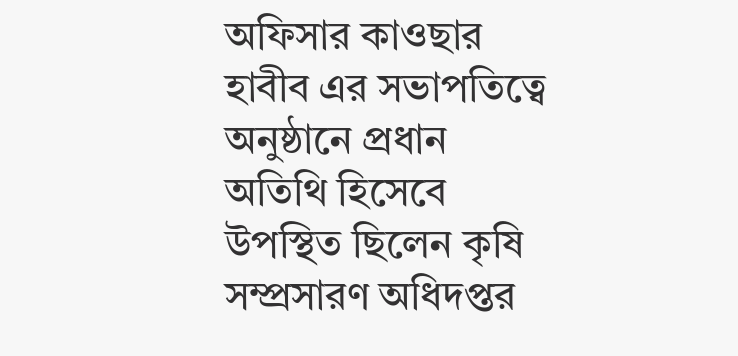অফিসার কাওছার হাবীব এর সভাপতিত্বে অনুষ্ঠানে প্রধান অতিথি হিসেবে উপস্থিত ছিলেন কৃষি সম্প্রসারণ অধিদপ্তর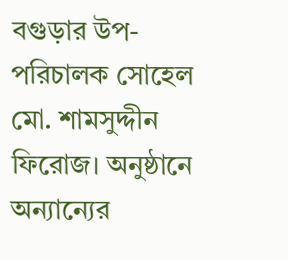বগুড়ার উপ-পরিচালক সোহেল মো. শামসুদ্দীন ফিরোজ। অনুষ্ঠানে অন্যান্যের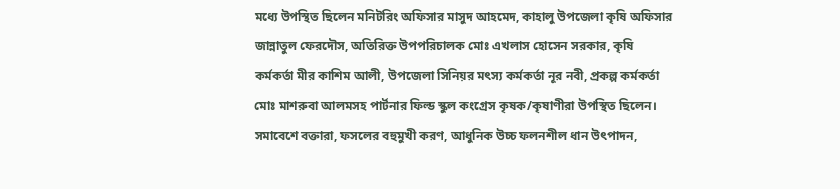মধ্যে উপস্থিত ছিলেন মনিটরিং অফিসার মাসুদ আহমেদ, কাহালু উপজেলা কৃষি অফিসার জান্নাতুল ফেরদৌস, অতিরিক্ত উপপরিচালক মোঃ এখলাস হোসেন সরকার, কৃষি কর্মকর্তা মীর কাশিম আলী, উপজেলা সিনিয়র মৎস্য কর্মকর্তা নূর নবী, প্রকল্প কর্মকর্তা মোঃ মাশরুবা আলমসহ পার্টনার ফিল্ড স্কুল কংগ্রেস কৃষক/কৃষাণীরা উপস্থিত ছিলেন। সমাবেশে বক্তারা, ফসলের বহুমুখী করণ, আধুনিক উচ্চ ফলনশীল ধান উৎপাদন,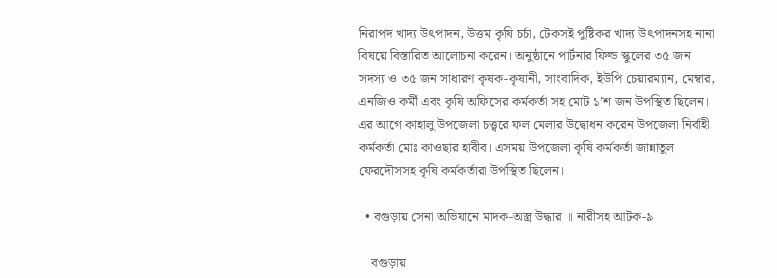নিরাপদ খাদ্য উৎপাদন, উত্তম কৃষি চর্চা, টেকসই পুষ্টিকর খাদ্য উৎপাদনসহ নানা বিষয়ে বিস্তারিত আলোচনা করেন। অনুষ্ঠানে পার্টনার ফিল্ড স্কুলের ৩৫ জন সদস্য ও ৩৫ জন সাধারণ কৃষক-কৃষানী, সাংবাদিক, ইউপি চেয়ারম্যান, মেম্বার, এনজিও কর্মী এবং কৃষি অফিসের কর্মকর্তা সহ মোট ১’শ জন উপস্থিত ছিলেন। এর আগে কাহালু উপজেলা চত্ত্বরে ফল মেলার উদ্বোধন করেন উপজেলা নির্বাহী কর্মকর্তা মোঃ কাওছার হাবীব। এসময় উপজেলা কৃষি কর্মকর্তা জান্নাতুল ফেরদৌসসহ কৃষি কর্মকর্তারা উপস্থিত ছিলেন।

  • বগুড়ায় সেনা অভিযানে মাদক-অস্ত্র উদ্ধার ॥ নারীসহ আটক-৯

    বগুড়ায়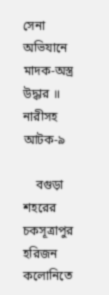সেনা অভিযানে মাদক-অস্ত্র উদ্ধার ॥ নারীসহ আটক-৯

    বগুড়া শহরের চকসূত্রাপুর হরিজন কলোনিতে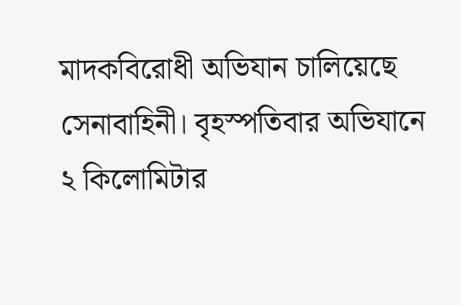মাদকবিরোধী অভিযান চালিয়েছে সেনাবাহিনী। বৃহস্পতিবার অভিযানে ২ কিলোমিটার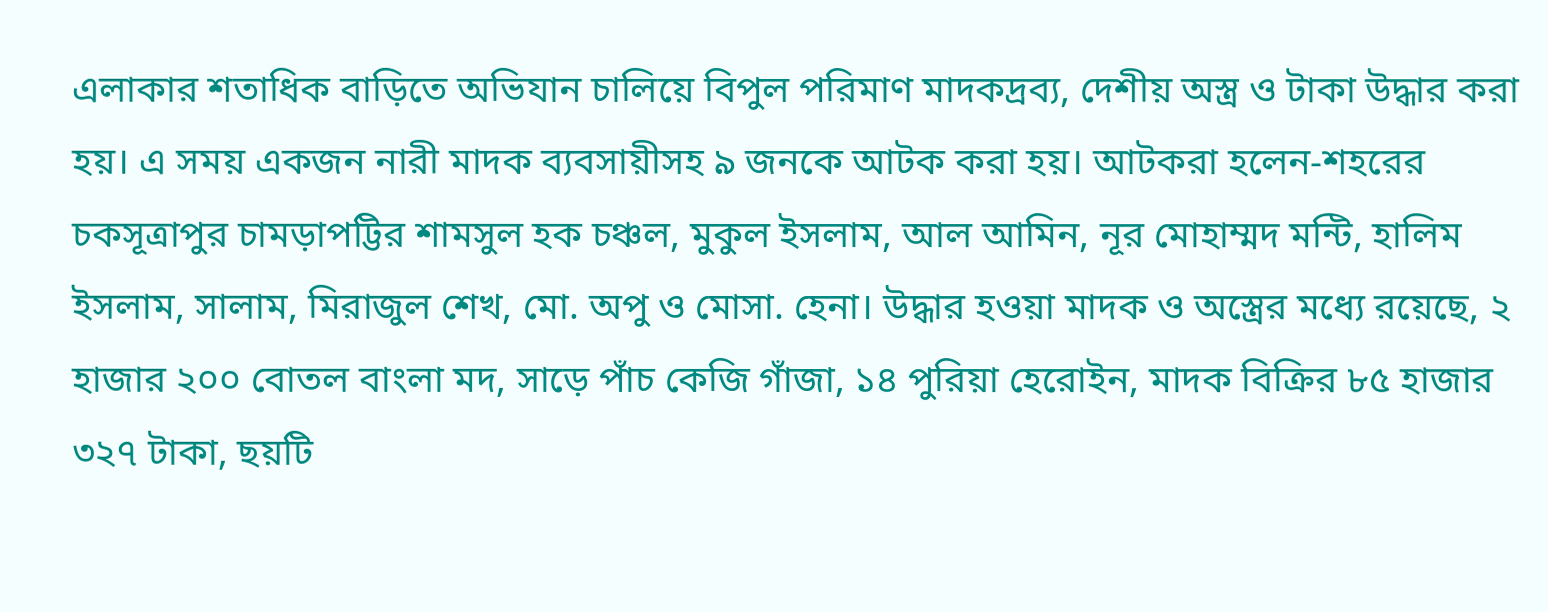এলাকার শতাধিক বাড়িতে অভিযান চালিয়ে বিপুল পরিমাণ মাদকদ্রব্য, দেশীয় অস্ত্র ও টাকা উদ্ধার করা হয়। এ সময় একজন নারী মাদক ব্যবসায়ীসহ ৯ জনকে আটক করা হয়। আটকরা হলেন-শহরের চকসূত্রাপুর চামড়াপট্টির শামসুল হক চঞ্চল, মুকুল ইসলাম, আল আমিন, নূর মোহাম্মদ মন্টি, হালিম ইসলাম, সালাম, মিরাজুল শেখ, মো. অপু ও মোসা. হেনা। উদ্ধার হওয়া মাদক ও অস্ত্রের মধ্যে রয়েছে, ২ হাজার ২০০ বোতল বাংলা মদ, সাড়ে পাঁচ কেজি গাঁজা, ১৪ পুরিয়া হেরোইন, মাদক বিক্রির ৮৫ হাজার ৩২৭ টাকা, ছয়টি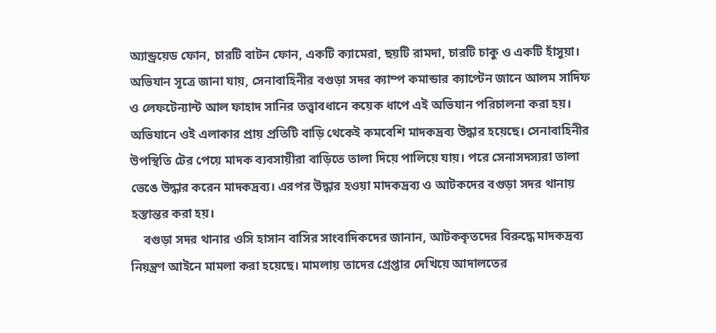অ্যান্ড্রয়েড ফোন, চারটি বাটন ফোন, একটি ক্যামেরা, ছয়টি রামদা, চারটি চাকু ও একটি হাঁসুয়া। অভিযান সূত্রে জানা যায়, সেনাবাহিনীর বগুড়া সদর ক্যাম্প কমান্ডার ক্যাপ্টেন জানে আলম সাদিফ ও লেফটেন্যান্ট আল ফাহাদ সানির তত্ত্বাবধানে কয়েক ধাপে এই অভিযান পরিচালনা করা হয়। অভিযানে ওই এলাকার প্রায় প্রতিটি বাড়ি থেকেই কমবেশি মাদকদ্রব্য উদ্ধার হয়েছে। সেনাবাহিনীর উপস্থিতি টের পেয়ে মাদক ব্যবসায়ীরা বাড়িতে তালা দিয়ে পালিয়ে যায়। পরে সেনাসদস্যরা তালা ভেঙে উদ্ধার করেন মাদকদ্রব্য। এরপর উদ্ধার হওয়া মাদকদ্রব্য ও আটকদের বগুড়া সদর থানায় হস্তান্তর করা হয়।
    বগুড়া সদর থানার ওসি হাসান বাসির সাংবাদিকদের জানান, আটককৃতদের বিরুদ্ধে মাদকদ্রব্য নিয়ন্ত্রণ আইনে মামলা করা হয়েছে। মামলায় তাদের গ্রেপ্তার দেখিয়ে আদালতের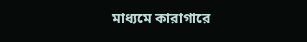মাধ্যমে কারাগারে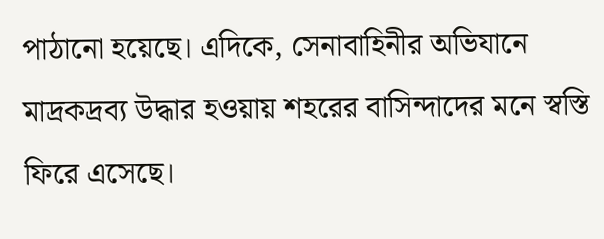পাঠানো হয়েছে। এদিকে, সেনাবাহিনীর অভিযানে মাদ্রকদ্রব্য উদ্ধার হওয়ায় শহরের বাসিন্দাদের মনে স্বস্তি ফিরে এসেছে।